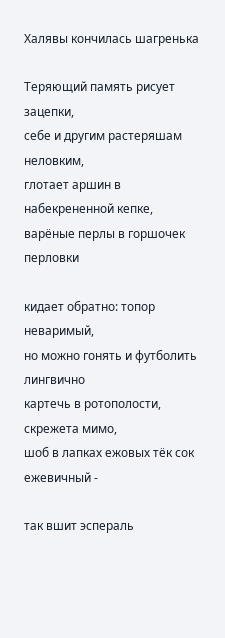Халявы кончилась шагренька

Теряющий память рисует зацепки,
себе и другим растеряшам неловким,
глотает аршин в набекрененной кепке,
варёные перлы в горшочек перловки

кидает обратно: топор неваримый,
но можно гонять и футболить лингвично
картечь в ротополости, скрежета мимо,
шоб в лапках ежовых тёк сок ежевичный -

так вшит эспераль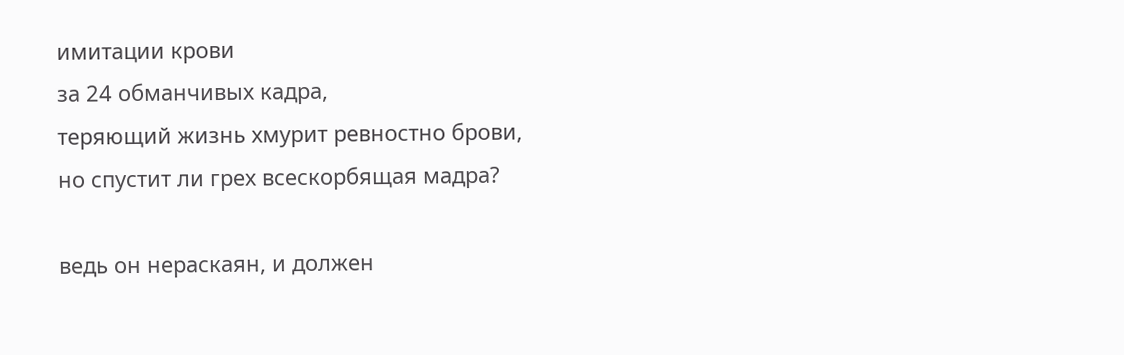имитации крови
за 24 обманчивых кадра,
теряющий жизнь хмурит ревностно брови,
но спустит ли грех всескорбящая мадра?

ведь он нераскаян, и должен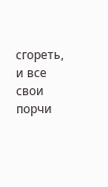сгореть,
и все свои порчи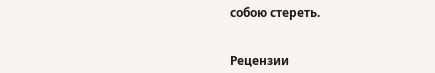собою стереть.


Рецензии